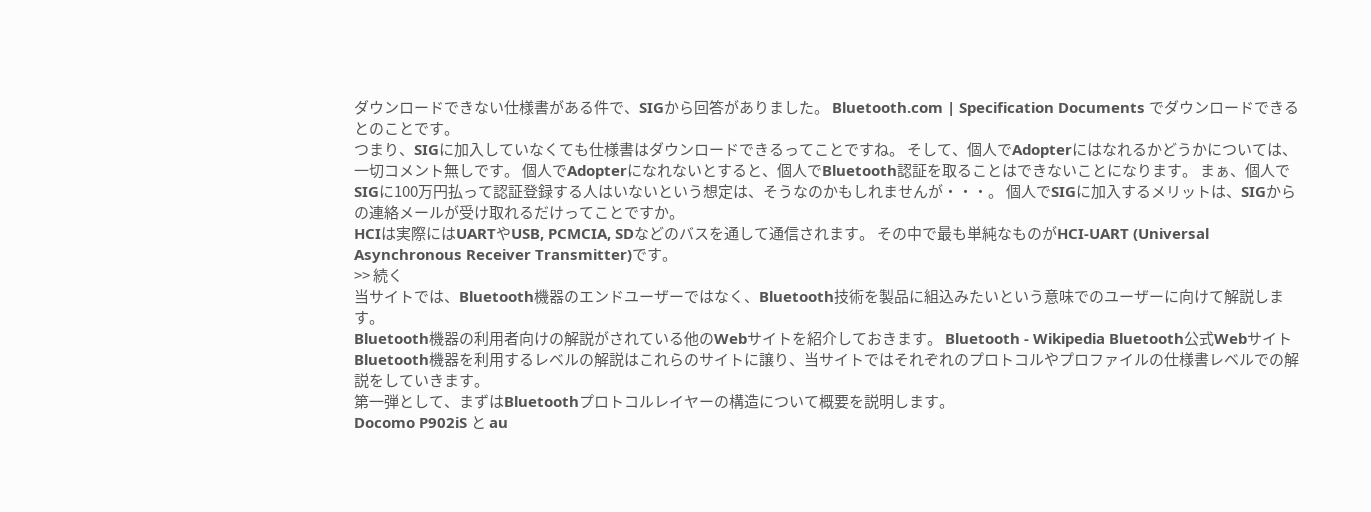ダウンロードできない仕様書がある件で、SIGから回答がありました。 Bluetooth.com | Specification Documents でダウンロードできるとのことです。
つまり、SIGに加入していなくても仕様書はダウンロードできるってことですね。 そして、個人でAdopterにはなれるかどうかについては、一切コメント無しです。 個人でAdopterになれないとすると、個人でBluetooth認証を取ることはできないことになります。 まぁ、個人でSIGに100万円払って認証登録する人はいないという想定は、そうなのかもしれませんが・・・。 個人でSIGに加入するメリットは、SIGからの連絡メールが受け取れるだけってことですか。
HCIは実際にはUARTやUSB, PCMCIA, SDなどのバスを通して通信されます。 その中で最も単純なものがHCI-UART (Universal Asynchronous Receiver Transmitter)です。
>> 続く
当サイトでは、Bluetooth機器のエンドユーザーではなく、Bluetooth技術を製品に組込みたいという意味でのユーザーに向けて解説します。
Bluetooth機器の利用者向けの解説がされている他のWebサイトを紹介しておきます。 Bluetooth - Wikipedia Bluetooth公式Webサイト
Bluetooth機器を利用するレベルの解説はこれらのサイトに譲り、当サイトではそれぞれのプロトコルやプロファイルの仕様書レベルでの解説をしていきます。
第一弾として、まずはBluetoothプロトコルレイヤーの構造について概要を説明します。
Docomo P902iS と au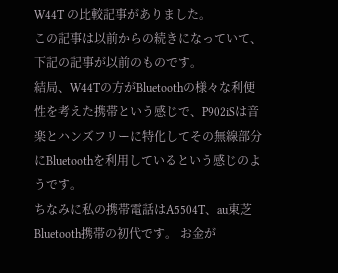W44T の比較記事がありました。
この記事は以前からの続きになっていて、下記の記事が以前のものです。
結局、W44Tの方がBluetoothの様々な利便性を考えた携帯という感じで、P902iSは音楽とハンズフリーに特化してその無線部分にBluetoothを利用しているという感じのようです。
ちなみに私の携帯電話はA5504T、au東芝Bluetooth携帯の初代です。 お金が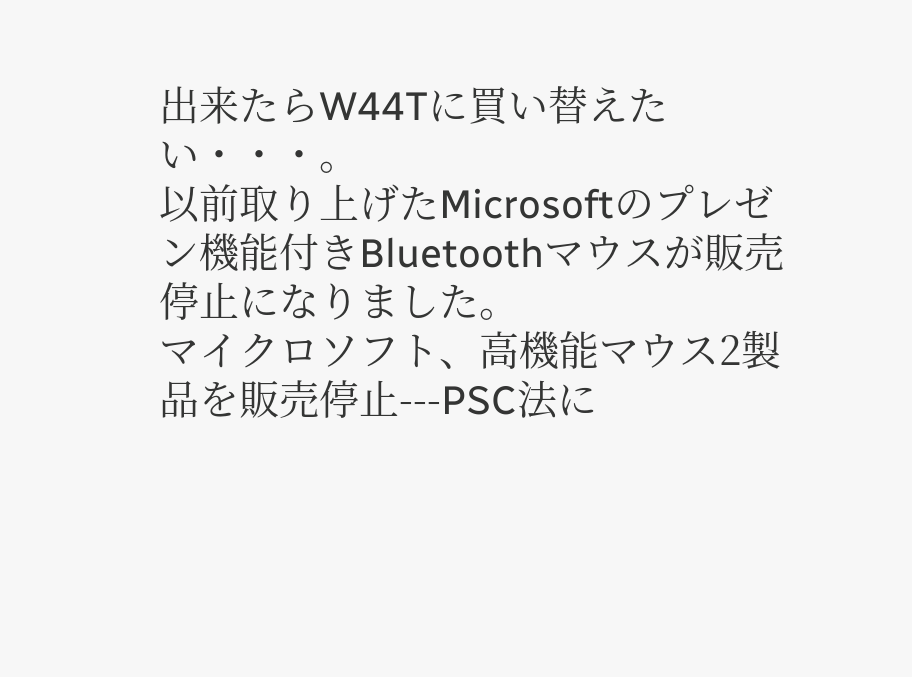出来たらW44Tに買い替えたい・・・。
以前取り上げたMicrosoftのプレゼン機能付きBluetoothマウスが販売停止になりました。
マイクロソフト、高機能マウス2製品を販売停止---PSC法に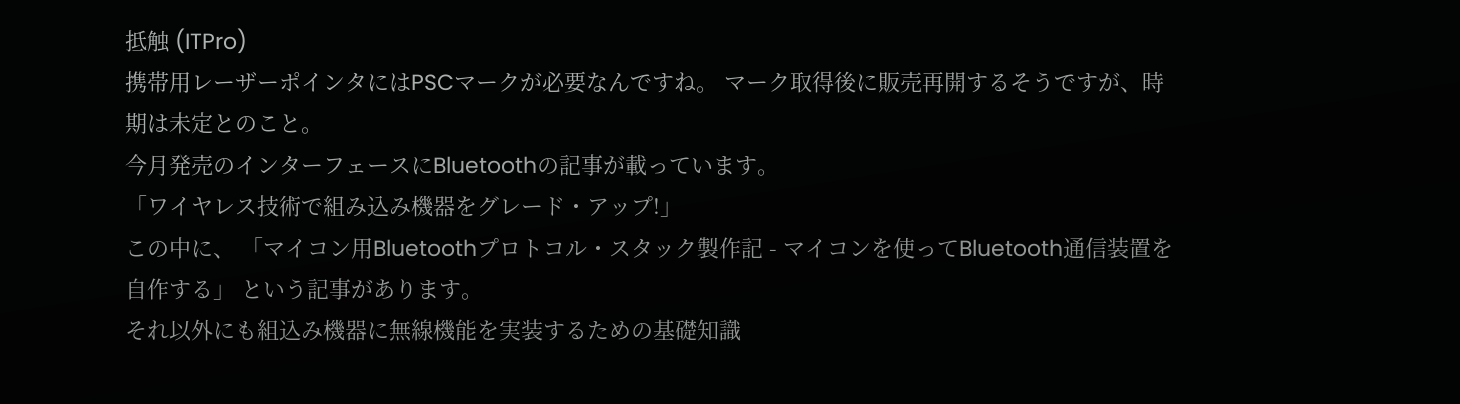抵触 (ITPro)
携帯用レーザーポインタにはPSCマークが必要なんですね。 マーク取得後に販売再開するそうですが、時期は未定とのこと。
今月発売のインターフェースにBluetoothの記事が載っています。
「ワイヤレス技術で組み込み機器をグレード・アップ!」
この中に、 「マイコン用Bluetoothプロトコル・スタック製作記 - マイコンを使ってBluetooth通信装置を自作する」 という記事があります。
それ以外にも組込み機器に無線機能を実装するための基礎知識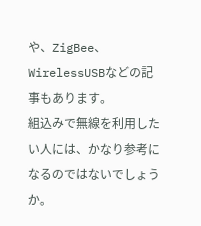や、ZigBee、WirelessUSBなどの記事もあります。
組込みで無線を利用したい人には、かなり参考になるのではないでしょうか。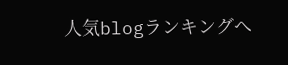人気blogランキングへ